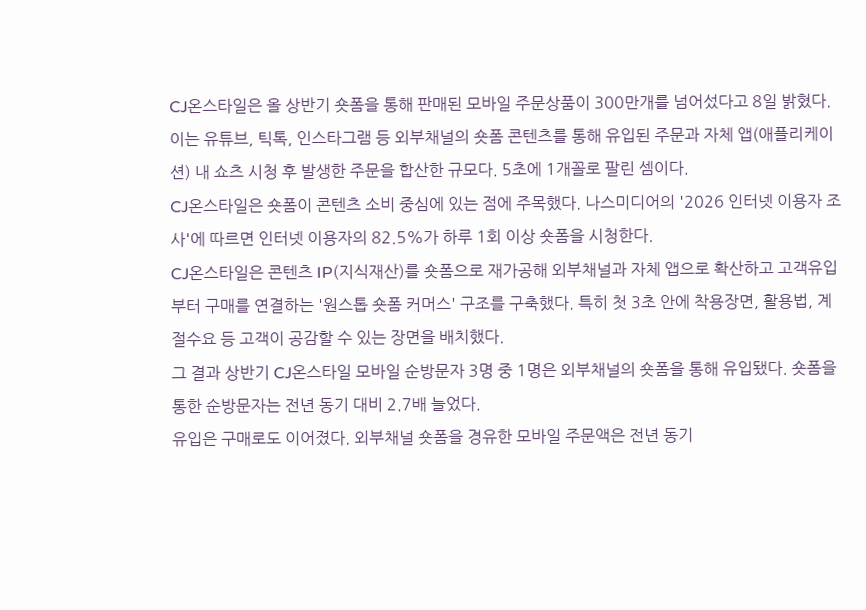CJ온스타일은 올 상반기 숏폼을 통해 판매된 모바일 주문상품이 300만개를 넘어섰다고 8일 밝혔다.
이는 유튜브, 틱톡, 인스타그램 등 외부채널의 숏폼 콘텐츠를 통해 유입된 주문과 자체 앱(애플리케이션) 내 쇼츠 시청 후 발생한 주문을 합산한 규모다. 5초에 1개꼴로 팔린 셈이다.
CJ온스타일은 숏폼이 콘텐츠 소비 중심에 있는 점에 주목했다. 나스미디어의 '2026 인터넷 이용자 조사'에 따르면 인터넷 이용자의 82.5%가 하루 1회 이상 숏폼을 시청한다.
CJ온스타일은 콘텐츠 IP(지식재산)를 숏폼으로 재가공해 외부채널과 자체 앱으로 확산하고 고객유입부터 구매를 연결하는 '원스톱 숏폼 커머스' 구조를 구축했다. 특히 첫 3초 안에 착용장면, 활용법, 계절수요 등 고객이 공감할 수 있는 장면을 배치했다.
그 결과 상반기 CJ온스타일 모바일 순방문자 3명 중 1명은 외부채널의 숏폼을 통해 유입됐다. 숏폼을 통한 순방문자는 전년 동기 대비 2.7배 늘었다.
유입은 구매로도 이어졌다. 외부채널 숏폼을 경유한 모바일 주문액은 전년 동기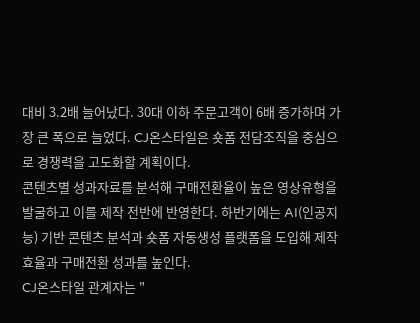대비 3.2배 늘어났다. 30대 이하 주문고객이 6배 증가하며 가장 큰 폭으로 늘었다. CJ온스타일은 숏폼 전담조직을 중심으로 경쟁력을 고도화할 계획이다.
콘텐츠별 성과자료를 분석해 구매전환율이 높은 영상유형을 발굴하고 이를 제작 전반에 반영한다. 하반기에는 AI(인공지능) 기반 콘텐츠 분석과 숏폼 자동생성 플랫폼을 도입해 제작효율과 구매전환 성과를 높인다.
CJ온스타일 관계자는 "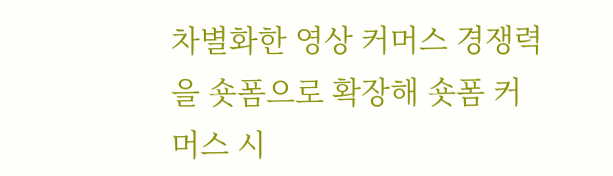차별화한 영상 커머스 경쟁력을 숏폼으로 확장해 숏폼 커머스 시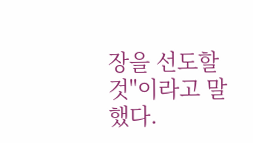장을 선도할 것"이라고 말했다.